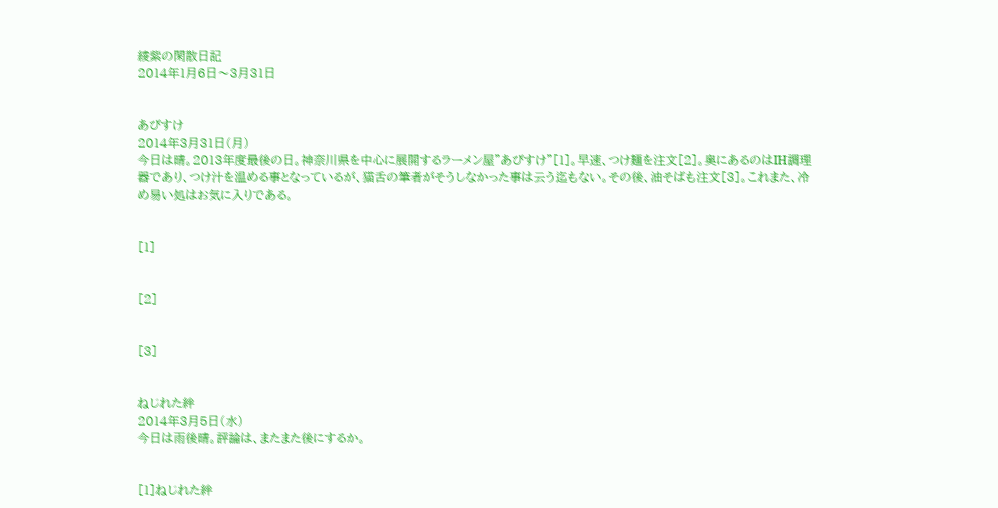綾紫の閑散日記
2014年1月6日〜3月31日


あびすけ
2014年3月31日(月)
今日は晴。2013年度最後の日。神奈川県を中心に展開するラーメン屋"あびすけ"[1]。早速、つけ麺を注文[2]。奥にあるのはIH調理器であり、つけ汁を温める事となっているが、猫舌の筆者がそうしなかった事は云う迄もない。その後、油そばも注文[3]。これまた、冷め易い処はお気に入りである。


[1]


[2]


[3]


ねじれた絆
2014年3月5日(水)
今日は雨後晴。評論は、またまた後にするか。


[1]ねじれた絆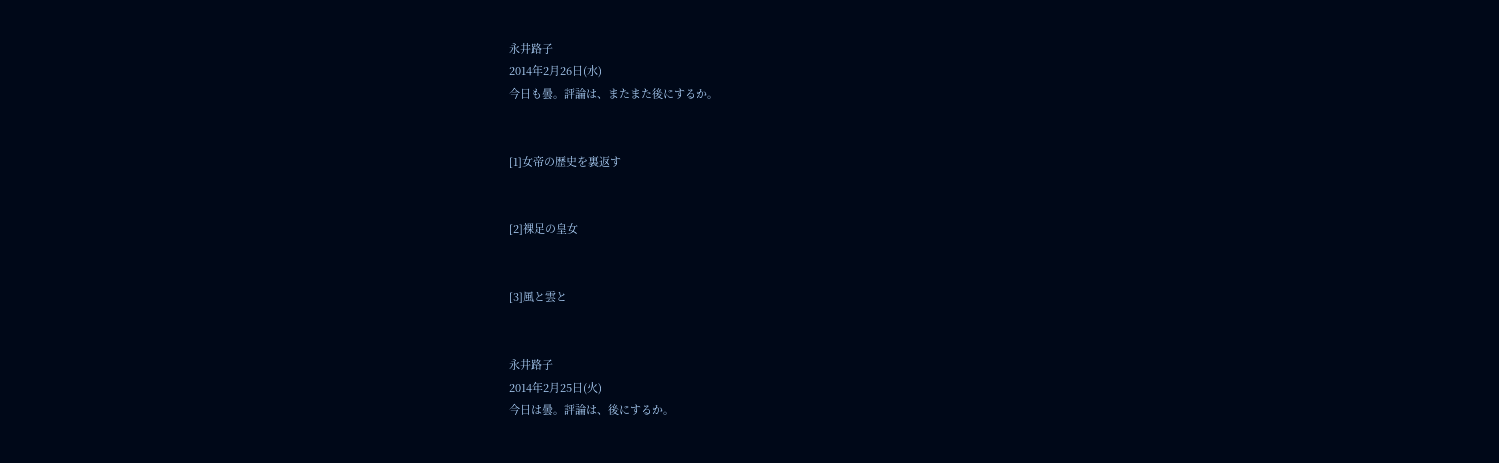永井路子
2014年2月26日(水)
今日も曇。評論は、またまた後にするか。


[1]女帝の歴史を裏返す


[2]裸足の皇女


[3]風と雲と


永井路子
2014年2月25日(火)
今日は曇。評論は、後にするか。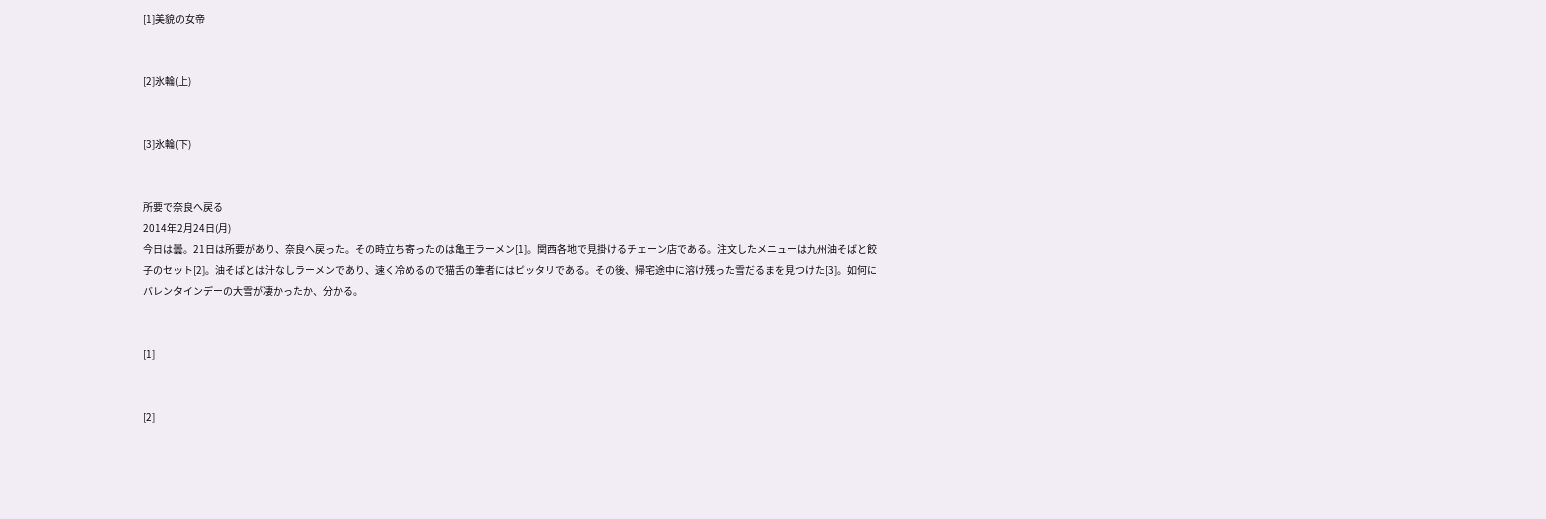[1]美貌の女帝


[2]氷輪(上)


[3]氷輪(下)


所要で奈良へ戻る
2014年2月24日(月)
今日は曇。21日は所要があり、奈良へ戻った。その時立ち寄ったのは亀王ラーメン[1]。関西各地で見掛けるチェーン店である。注文したメニューは九州油そばと餃子のセット[2]。油そばとは汁なしラーメンであり、速く冷めるので猫舌の筆者にはピッタリである。その後、帰宅途中に溶け残った雪だるまを見つけた[3]。如何にバレンタインデーの大雪が凄かったか、分かる。


[1]


[2]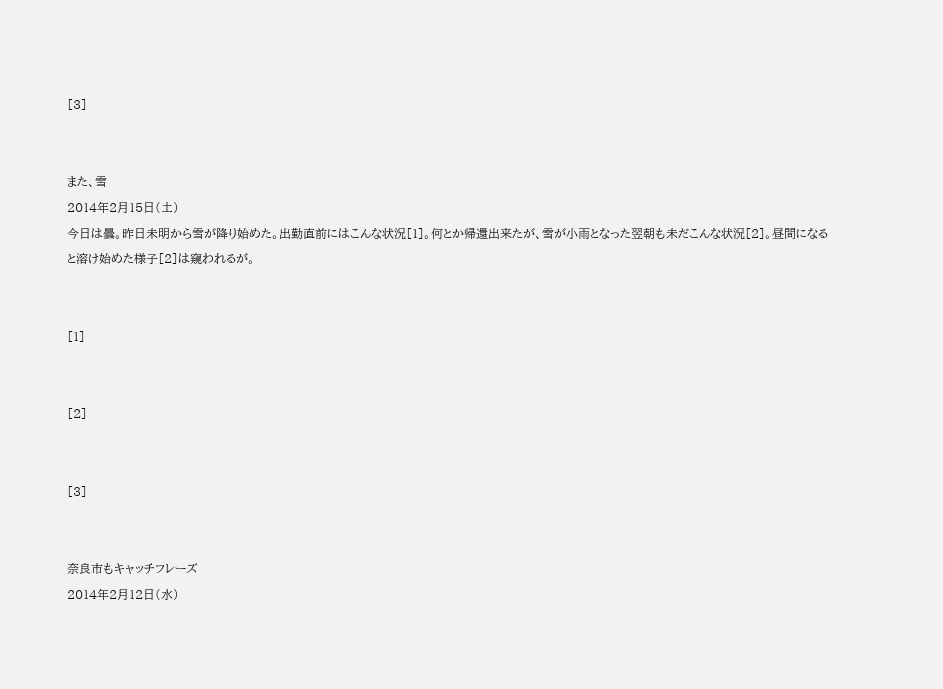[3]


また、雪
2014年2月15日(土)
今日は曇。昨日未明から雪が降り始めた。出勤直前にはこんな状況[1]。何とか帰還出来たが、雪が小雨となった翌朝も未だこんな状況[2]。昼間になると溶け始めた様子[2]は窺われるが。


[1]


[2]


[3]


奈良市もキャッチフレーズ
2014年2月12日(水)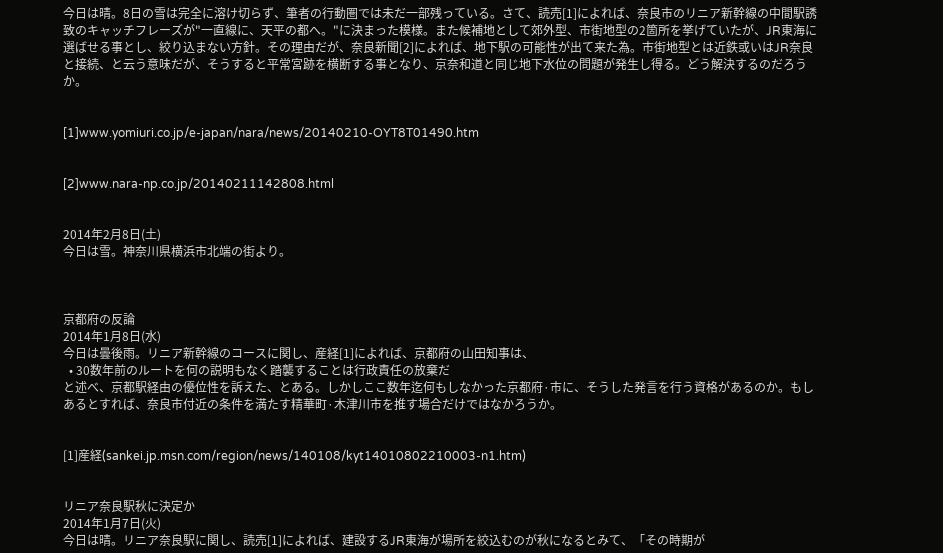今日は晴。8日の雪は完全に溶け切らず、筆者の行動圏では未だ一部残っている。さて、読売[1]によれば、奈良市のリニア新幹線の中間駅誘致のキャッチフレーズが"一直線に、天平の都へ。"に決まった模様。また候補地として郊外型、市街地型の2箇所を挙げていたが、JR東海に選ばせる事とし、絞り込まない方針。その理由だが、奈良新聞[2]によれば、地下駅の可能性が出て来た為。市街地型とは近鉄或いはJR奈良と接続、と云う意味だが、そうすると平常宮跡を横断する事となり、京奈和道と同じ地下水位の問題が発生し得る。どう解決するのだろうか。


[1]www.yomiuri.co.jp/e-japan/nara/news/20140210-OYT8T01490.htm


[2]www.nara-np.co.jp/20140211142808.html


2014年2月8日(土)
今日は雪。神奈川県横浜市北端の街より。



京都府の反論
2014年1月8日(水)
今日は曇後雨。リニア新幹線のコースに関し、産経[1]によれば、京都府の山田知事は、
  • 30数年前のルートを何の説明もなく踏襲することは行政責任の放棄だ
と述べ、京都駅経由の優位性を訴えた、とある。しかしここ数年迄何もしなかった京都府·市に、そうした発言を行う資格があるのか。もしあるとすれば、奈良市付近の条件を満たす精華町·木津川市を推す場合だけではなかろうか。


[1]産経(sankei.jp.msn.com/region/news/140108/kyt14010802210003-n1.htm)


リニア奈良駅秋に決定か
2014年1月7日(火)
今日は晴。リニア奈良駅に関し、読売[1]によれば、建設するJR東海が場所を絞込むのが秋になるとみて、「その時期が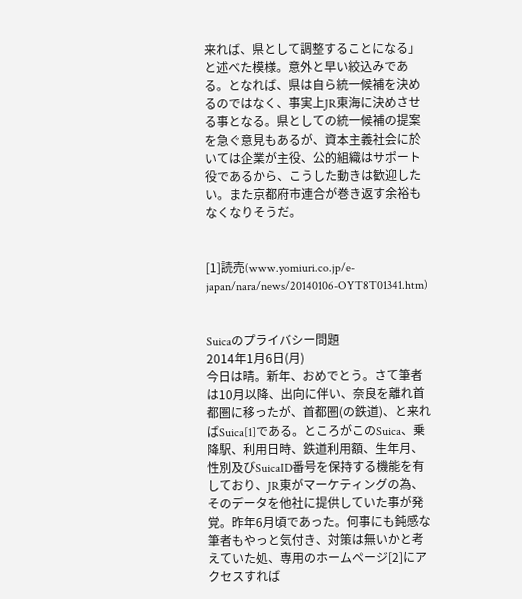来れば、県として調整することになる」と述べた模様。意外と早い絞込みである。となれば、県は自ら統一候補を決めるのではなく、事実上JR東海に決めさせる事となる。県としての統一候補の提案を急ぐ意見もあるが、資本主義社会に於いては企業が主役、公的組織はサポート役であるから、こうした動きは歓迎したい。また京都府市連合が巻き返す余裕もなくなりそうだ。


[1]読売(www.yomiuri.co.jp/e-japan/nara/news/20140106-OYT8T01341.htm)


Suicaのプライバシー問題
2014年1月6日(月)
今日は晴。新年、おめでとう。さて筆者は10月以降、出向に伴い、奈良を離れ首都圏に移ったが、首都圏(の鉄道)、と来ればSuica[1]である。ところがこのSuica、乗降駅、利用日時、鉄道利用額、生年月、性別及びSuicaID番号を保持する機能を有しており、JR東がマーケティングの為、そのデータを他社に提供していた事が発覚。昨年6月頃であった。何事にも鈍感な筆者もやっと気付き、対策は無いかと考えていた処、専用のホームページ[2]にアクセスすれば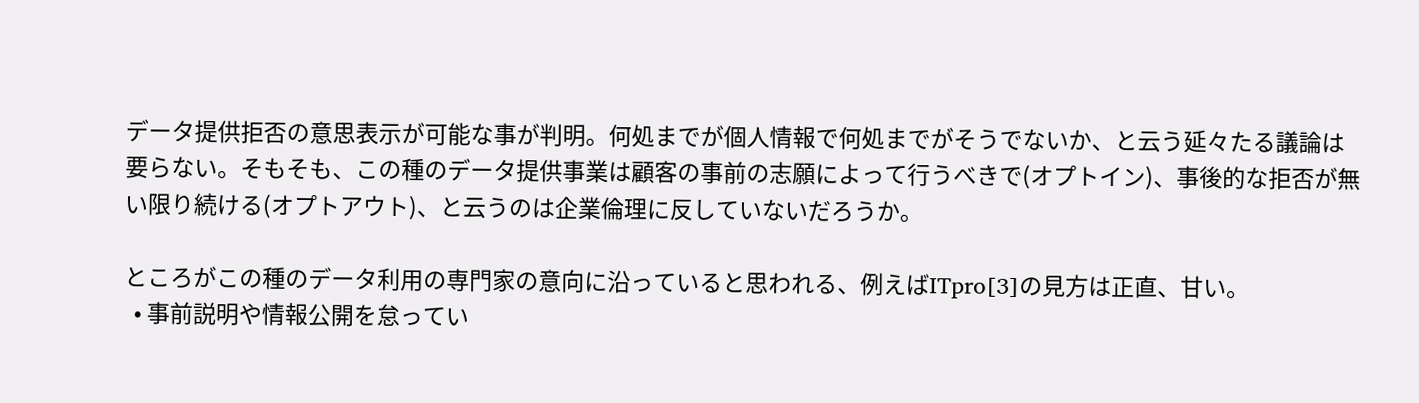データ提供拒否の意思表示が可能な事が判明。何処までが個人情報で何処までがそうでないか、と云う延々たる議論は要らない。そもそも、この種のデータ提供事業は顧客の事前の志願によって行うべきで(オプトイン)、事後的な拒否が無い限り続ける(オプトアウト)、と云うのは企業倫理に反していないだろうか。

ところがこの種のデータ利用の専門家の意向に沿っていると思われる、例えばITpro[3]の見方は正直、甘い。
  • 事前説明や情報公開を怠ってい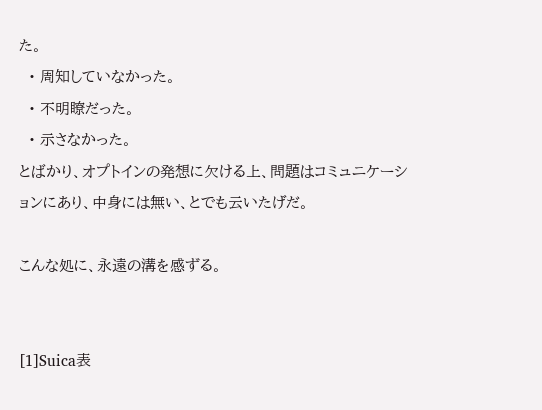た。
  • 周知していなかった。
  • 不明瞭だった。
  • 示さなかった。
とばかり、オプトインの発想に欠ける上、問題はコミュニケーションにあり、中身には無い、とでも云いたげだ。

こんな処に、永遠の溝を感ずる。


[1]Suica表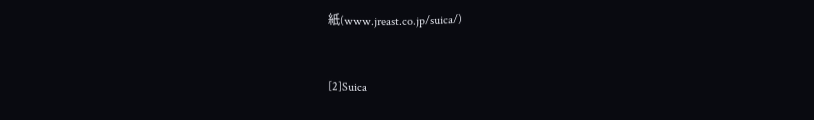紙(www.jreast.co.jp/suica/)


[2]Suica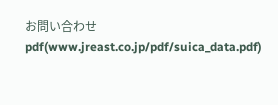お問い合わせpdf(www.jreast.co.jp/pdf/suica_data.pdf)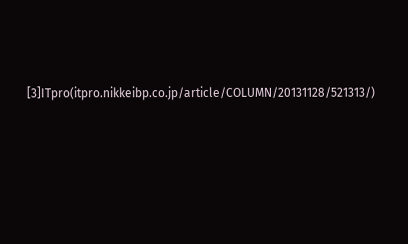[3]ITpro(itpro.nikkeibp.co.jp/article/COLUMN/20131128/521313/)